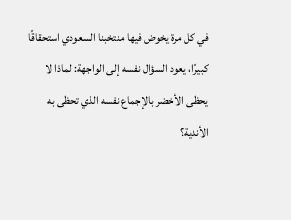في كل مرة يخوض فيها منتخبنا السعودي استحقاقًا كبيرًا، يعود السؤال نفسه إلى الواجهة: لماذا لا يحظى الأخضر بالإجماع نفسه الذي تحظى به الأندية؟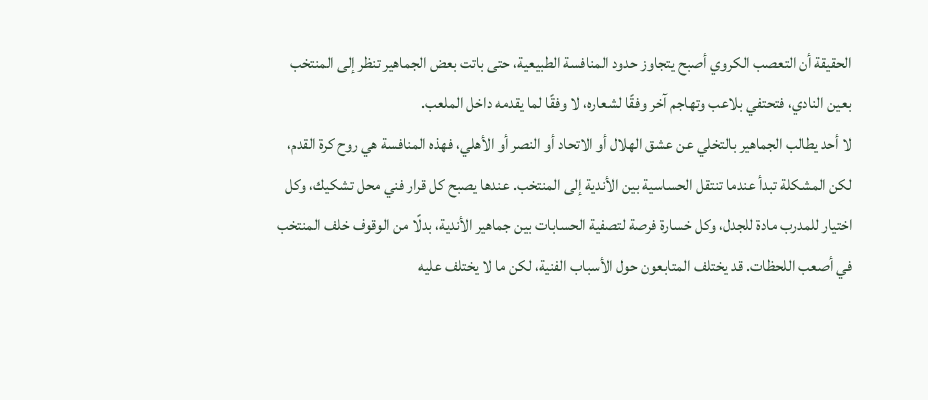الحقيقة أن التعصب الكروي أصبح يتجاوز حدود المنافسة الطبيعية، حتى باتت بعض الجماهير تنظر إلى المنتخب بعين النادي، فتحتفي بلاعب وتهاجم آخر وفقًا لشعاره، لا وفقًا لما يقدمه داخل الملعب.
لا أحد يطالب الجماهير بالتخلي عن عشق الهلال أو الاتحاد أو النصر أو الأهلي، فهذه المنافسة هي روح كرة القدم، لكن المشكلة تبدأ عندما تنتقل الحساسية بين الأندية إلى المنتخب. عندها يصبح كل قرار فني محل تشكيك، وكل اختيار للمدرب مادة للجدل، وكل خسارة فرصة لتصفية الحسابات بين جماهير الأندية، بدلًا من الوقوف خلف المنتخب في أصعب اللحظات. قد يختلف المتابعون حول الأسباب الفنية، لكن ما لا يختلف عليه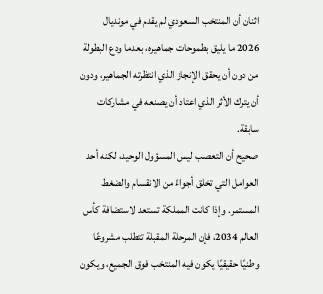اثنان أن المنتخب السعودي لم يقدم في مونديال 2026 ما يليق بطموحات جماهيره، بعدما ودع البطولة من دون أن يحقق الإنجاز الذي انتظرته الجماهير، ودون أن يترك الأثر الذي اعتاد أن يصنعه في مشاركات سابقة.
صحيح أن التعصب ليس المسؤول الوحيد، لكنه أحد العوامل التي تخلق أجواءً من الانقسام والضغط المستمر. وإذا كانت المملكة تستعد لاستضافة كأس العالم 2034، فإن المرحلة المقبلة تتطلب مشروعًا وطنيًا حقيقيًا يكون فيه المنتخب فوق الجميع، ويكون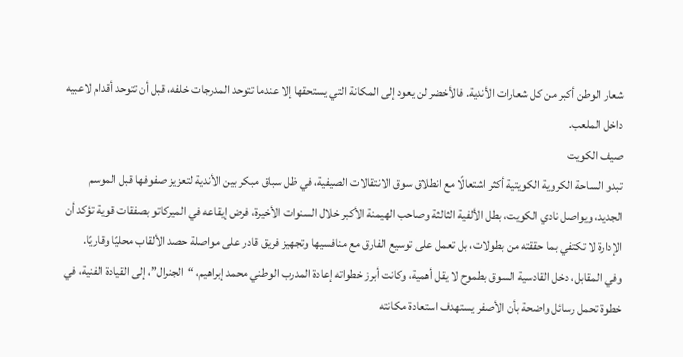شعار الوطن أكبر من كل شعارات الأندية. فالأخضر لن يعود إلى المكانة التي يستحقها إلا عندما تتوحد المدرجات خلفه، قبل أن تتوحد أقدام لاعبيه داخل الملعب.
صيف الكويت
تبدو الساحة الكروية الكويتية أكثر اشتعالًا مع انطلاق سوق الانتقالات الصيفية، في ظل سباق مبكر بين الأندية لتعزيز صفوفها قبل الموسم الجديد، ويواصل نادي الكويت، بطل الألفية الثالثة وصاحب الهيمنة الأكبر خلال السنوات الأخيرة، فرض إيقاعه في الميركاتو بصفقات قوية تؤكد أن الإدارة لا تكتفي بما حققته من بطولات، بل تعمل على توسيع الفارق مع منافسيها وتجهيز فريق قادر على مواصلة حصد الألقاب محليًا وقاريًا.
وفي المقابل، دخل القادسية السوق بطموح لا يقل أهمية، وكانت أبرز خطواته إعادة المدرب الوطني محمد إبراهيم، “الجنرال”، إلى القيادة الفنية، في خطوة تحمل رسائل واضحة بأن الأصفر يستهدف استعادة مكانته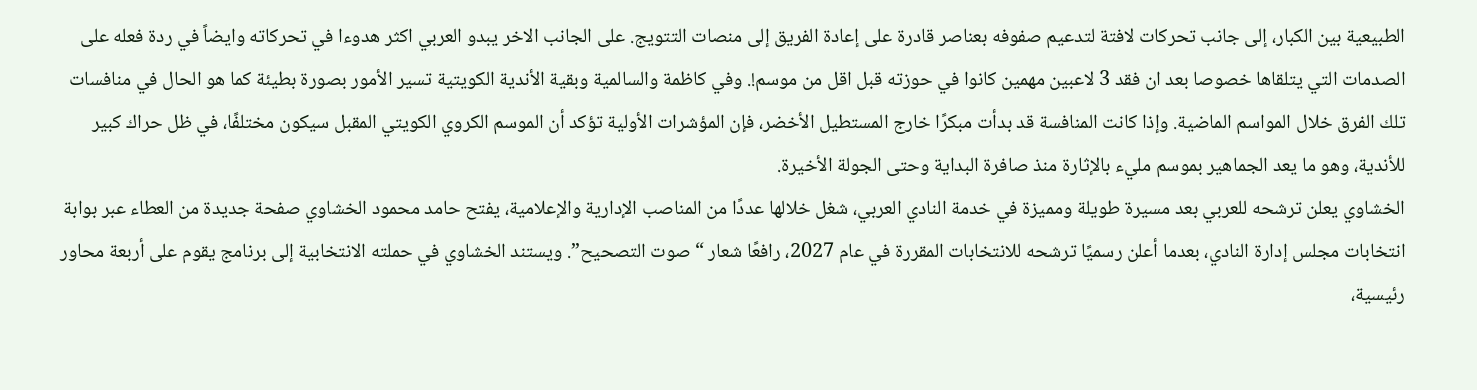الطبيعية بين الكبار، إلى جانب تحركات لافتة لتدعيم صفوفه بعناصر قادرة على إعادة الفريق إلى منصات التتويج. على الجانب الاخر يبدو العربي اكثر هدوءا في تحركاته وايضاً في ردة فعله على الصدمات التي يتلقاها خصوصا بعد ان فقد 3 لاعبين مهمين كانوا في حوزته قبل اقل من موسم!. وفي كاظمة والسالمية وبقية الأندية الكويتية تسير الأمور بصورة بطيئة كما هو الحال في منافسات تلك الفرق خلال المواسم الماضية. وإذا كانت المنافسة قد بدأت مبكرًا خارج المستطيل الأخضر، فإن المؤشرات الأولية تؤكد أن الموسم الكروي الكويتي المقبل سيكون مختلفًا، في ظل حراك كبير للأندية، وهو ما يعد الجماهير بموسم مليء بالإثارة منذ صافرة البداية وحتى الجولة الأخيرة.
الخشاوي يعلن ترشحه للعربي بعد مسيرة طويلة ومميزة في خدمة النادي العربي، شغل خلالها عددًا من المناصب الإدارية والإعلامية، يفتح حامد محمود الخشاوي صفحة جديدة من العطاء عبر بوابة انتخابات مجلس إدارة النادي، بعدما أعلن رسميًا ترشحه للانتخابات المقررة في عام 2027، رافعًا شعار “صوت التصحيح”. ويستند الخشاوي في حملته الانتخابية إلى برنامج يقوم على أربعة محاور رئيسية،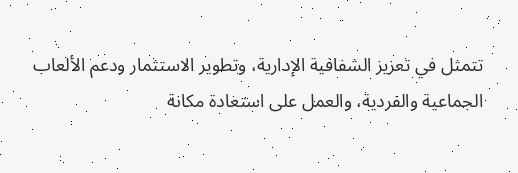تتمثل في تعزيز الشفافية الإدارية، وتطوير الاستثمار ودعم الألعاب الجماعية والفردية، والعمل على استعادة مكانة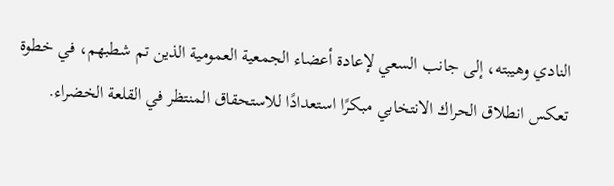النادي وهيبته، إلى جانب السعي لإعادة أعضاء الجمعية العمومية الذين تم شطبهم، في خطوة تعكس انطلاق الحراك الانتخابي مبكرًا استعدادًا للاستحقاق المنتظر في القلعة الخضراء.